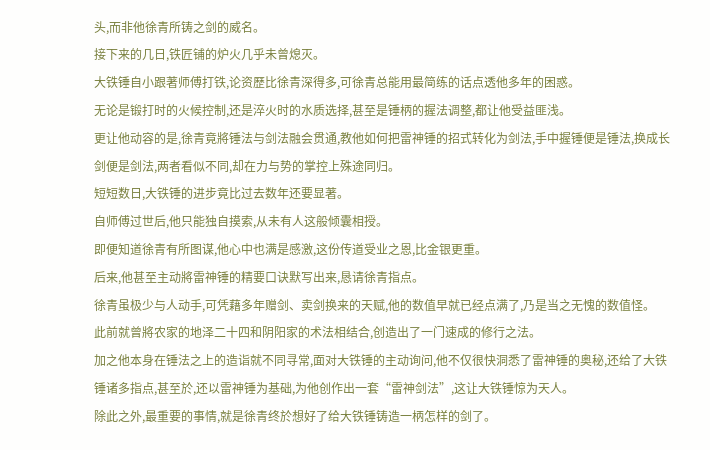头,而非他徐青所铸之剑的威名。
接下来的几日,铁匠铺的炉火几乎未曾熄灭。
大铁锤自小跟著师傅打铁,论资歷比徐青深得多,可徐青总能用最简练的话点透他多年的困惑。
无论是锻打时的火候控制,还是淬火时的水质选择,甚至是锤柄的握法调整,都让他受益匪浅。
更让他动容的是,徐青竟將锤法与剑法融会贯通,教他如何把雷神锤的招式转化为剑法,手中握锤便是锤法,换成长剑便是剑法,两者看似不同,却在力与势的掌控上殊途同归。
短短数日,大铁锤的进步竟比过去数年还要显著。
自师傅过世后,他只能独自摸索,从未有人这般倾囊相授。
即便知道徐青有所图谋,他心中也满是感激,这份传道受业之恩,比金银更重。
后来,他甚至主动將雷神锤的精要口诀默写出来,恳请徐青指点。
徐青虽极少与人动手,可凭藉多年赠剑、卖剑换来的天赋,他的数值早就已经点满了,乃是当之无愧的数值怪。
此前就曾將农家的地泽二十四和阴阳家的术法相结合,创造出了一门速成的修行之法。
加之他本身在锤法之上的造诣就不同寻常,面对大铁锤的主动询问,他不仅很快洞悉了雷神锤的奥秘,还给了大铁锤诸多指点,甚至於,还以雷神锤为基础,为他创作出一套“雷神剑法”,这让大铁锤惊为天人。
除此之外,最重要的事情,就是徐青终於想好了给大铁锤铸造一柄怎样的剑了。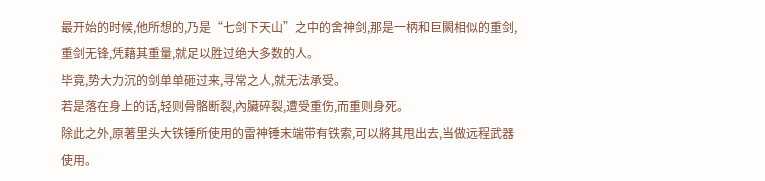最开始的时候,他所想的,乃是“七剑下天山”之中的舍神剑,那是一柄和巨闕相似的重剑,重剑无锋,凭藉其重量,就足以胜过绝大多数的人。
毕竟,势大力沉的剑单单砸过来,寻常之人,就无法承受。
若是落在身上的话,轻则骨骼断裂,內臟碎裂,遭受重伤,而重则身死。
除此之外,原著里头大铁锤所使用的雷神锤末端带有铁索,可以將其甩出去,当做远程武器使用。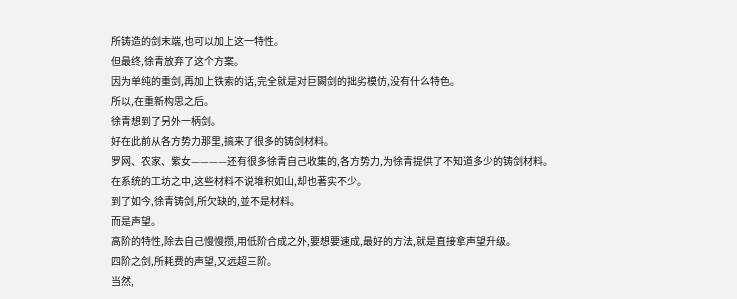所铸造的剑末端,也可以加上这一特性。
但最终,徐青放弃了这个方案。
因为单纯的重剑,再加上铁索的话,完全就是对巨闕剑的拙劣模仿,没有什么特色。
所以,在重新构思之后。
徐青想到了另外一柄剑。
好在此前从各方势力那里,搞来了很多的铸剑材料。
罗网、农家、紫女————还有很多徐青自己收集的,各方势力,为徐青提供了不知道多少的铸剑材料。
在系统的工坊之中,这些材料不说堆积如山,却也著实不少。
到了如今,徐青铸剑,所欠缺的,並不是材料。
而是声望。
高阶的特性,除去自己慢慢攒,用低阶合成之外,要想要速成,最好的方法,就是直接拿声望升级。
四阶之剑,所耗费的声望,又远超三阶。
当然,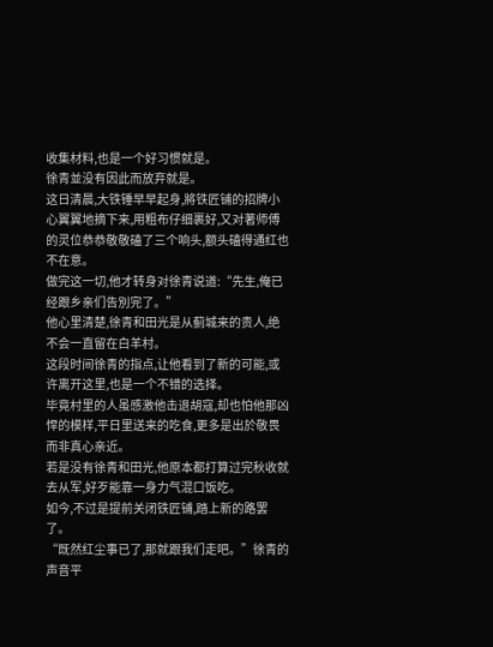收集材料,也是一个好习惯就是。
徐青並没有因此而放弃就是。
这日清晨,大铁锤早早起身,將铁匠铺的招牌小心翼翼地摘下来,用粗布仔细裹好,又对著师傅的灵位恭恭敬敬磕了三个响头,额头磕得通红也不在意。
做完这一切,他才转身对徐青说道:“先生,俺已经跟乡亲们告別完了。”
他心里清楚,徐青和田光是从蓟城来的贵人,绝不会一直留在白羊村。
这段时间徐青的指点,让他看到了新的可能,或许离开这里,也是一个不错的选择。
毕竟村里的人虽感激他击退胡寇,却也怕他那凶悍的模样,平日里送来的吃食,更多是出於敬畏而非真心亲近。
若是没有徐青和田光,他原本都打算过完秋收就去从军,好歹能靠一身力气混口饭吃。
如今,不过是提前关闭铁匠铺,踏上新的路罢了。
“既然红尘事已了,那就跟我们走吧。”徐青的声音平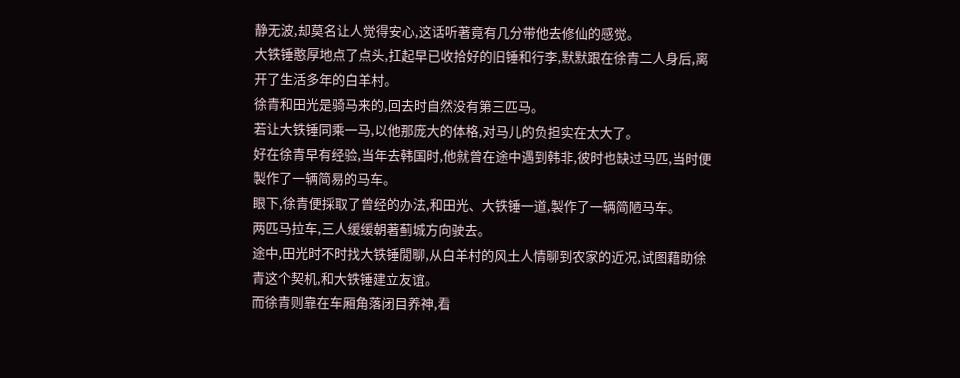静无波,却莫名让人觉得安心,这话听著竟有几分带他去修仙的感觉。
大铁锤憨厚地点了点头,扛起早已收拾好的旧锤和行李,默默跟在徐青二人身后,离开了生活多年的白羊村。
徐青和田光是骑马来的,回去时自然没有第三匹马。
若让大铁锤同乘一马,以他那庞大的体格,对马儿的负担实在太大了。
好在徐青早有经验,当年去韩国时,他就曾在途中遇到韩非,彼时也缺过马匹,当时便製作了一辆简易的马车。
眼下,徐青便採取了曾经的办法,和田光、大铁锤一道,製作了一辆简陋马车。
两匹马拉车,三人缓缓朝著蓟城方向驶去。
途中,田光时不时找大铁锤閒聊,从白羊村的风土人情聊到农家的近况,试图藉助徐青这个契机,和大铁锤建立友谊。
而徐青则靠在车厢角落闭目养神,看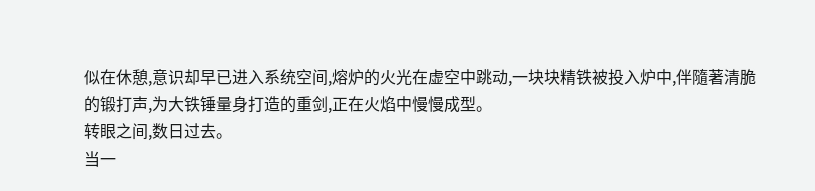似在休憩,意识却早已进入系统空间,熔炉的火光在虚空中跳动,一块块精铁被投入炉中,伴隨著清脆的锻打声,为大铁锤量身打造的重剑,正在火焰中慢慢成型。
转眼之间,数日过去。
当一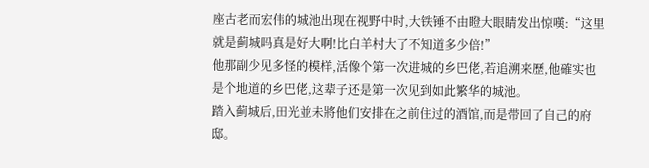座古老而宏伟的城池出现在视野中时,大铁锤不由瞪大眼睛发出惊嘆:“这里就是蓟城吗真是好大啊!比白羊村大了不知道多少倍!”
他那副少见多怪的模样,活像个第一次进城的乡巴佬,若追溯来歷,他確实也是个地道的乡巴佬,这辈子还是第一次见到如此繁华的城池。
踏入蓟城后,田光並未將他们安排在之前住过的酒馆,而是带回了自己的府邸。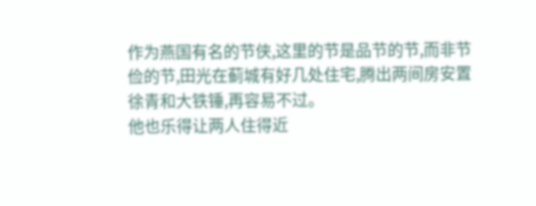作为燕国有名的节侠,这里的节是品节的节,而非节俭的节,田光在蓟城有好几处住宅,腾出两间房安置徐青和大铁锤,再容易不过。
他也乐得让两人住得近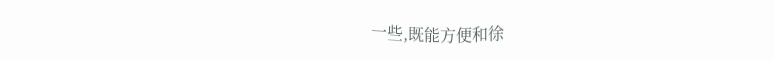一些,既能方便和徐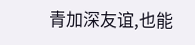青加深友谊,也能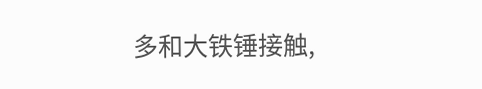多和大铁锤接触,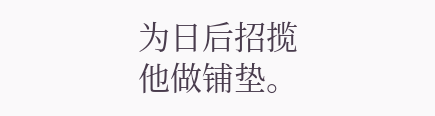为日后招揽他做铺垫。